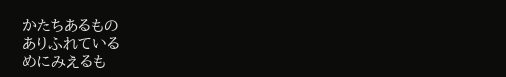かたちあるもの
ありふれている
めにみえるも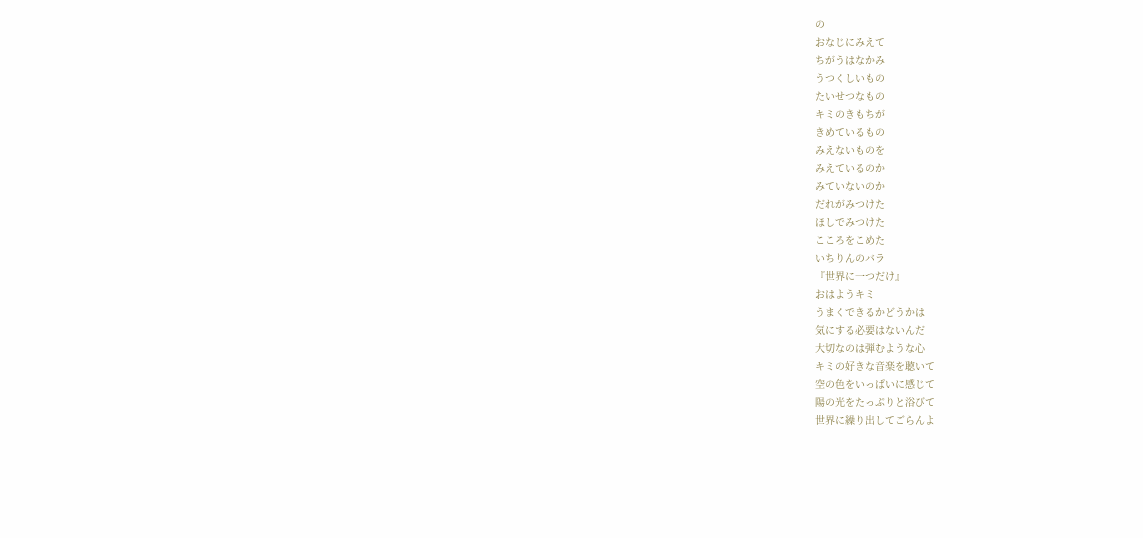の
おなじにみえて
ちがうはなかみ
うつくしいもの
たいせつなもの
キミのきもちが
きめているもの
みえないものを
みえているのか
みていないのか
だれがみつけた
ほしでみつけた
こころをこめた
いちりんのバラ
『世界に一つだけ』
おはようキミ
うまくできるかどうかは
気にする必要はないんだ
大切なのは弾むような心
キミの好きな音楽を聴いて
空の色をいっぱいに感じて
陽の光をたっぷりと浴びて
世界に繰り出してごらんよ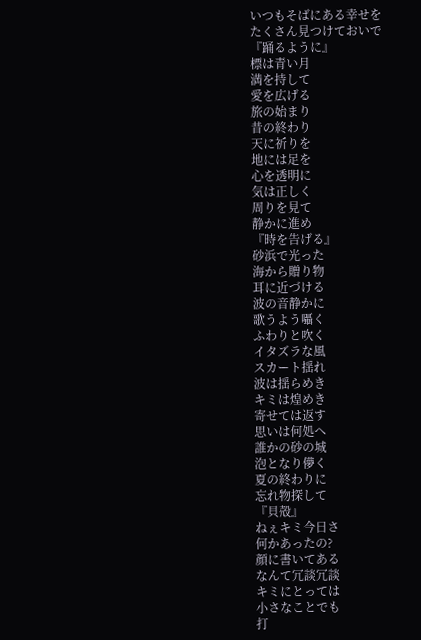いつもそばにある幸せを
たくさん見つけておいで
『踊るように』
標は青い月
満を持して
愛を広げる
旅の始まり
昔の終わり
天に祈りを
地には足を
心を透明に
気は正しく
周りを見て
静かに進め
『時を告げる』
砂浜で光った
海から贈り物
耳に近づける
波の音静かに
歌うよう囁く
ふわりと吹く
イタズラな風
スカート揺れ
波は揺らめき
キミは煌めき
寄せては返す
思いは何処へ
誰かの砂の城
泡となり儚く
夏の終わりに
忘れ物探して
『貝殻』
ねぇキミ今日さ
何かあったの?
顔に書いてある
なんて冗談冗談
キミにとっては
小さなことでも
打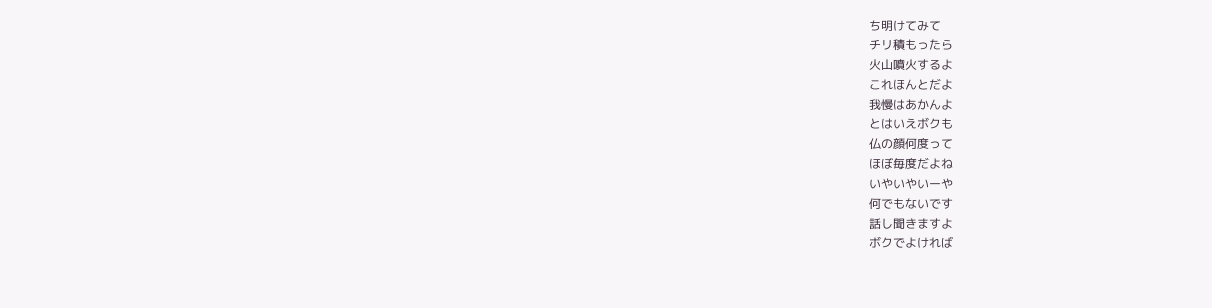ち明けてみて
チリ積もったら
火山噴火するよ
これほんとだよ
我慢はあかんよ
とはいえボクも
仏の顔何度って
ほぼ毎度だよね
いやいやいーや
何でもないです
話し聞きますよ
ボクでよければ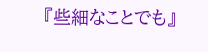『些細なことでも』